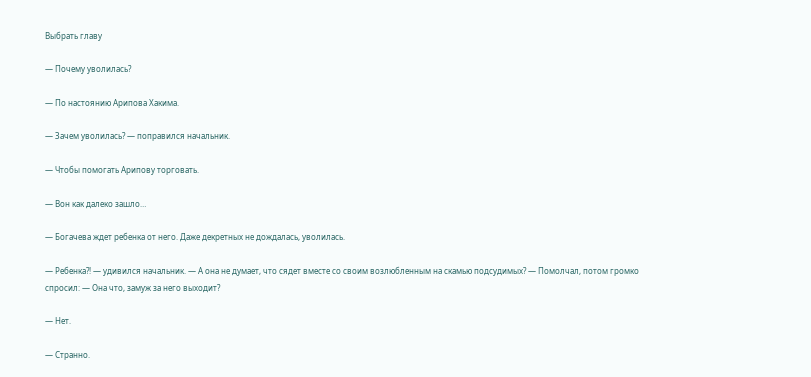Выбрать главу

— Почему уволилась?

— По настоянию Арипова Хакима.

— Зачем уволилась? — поправился начальник.

— Чтобы помогать Арипову торговать.

— Вон как далеко зашло…

— Богачева ждет ребенка от него. Даже декретных не дождалась, уволилась.

— Ребенка?! — удивился начальник. — А она не думает, что сядет вместе со своим возлюбленным на скамью подсудимых? — Помолчал, потом громко спросил: — Она что, замуж за него выходит?

— Нет.

— Странно.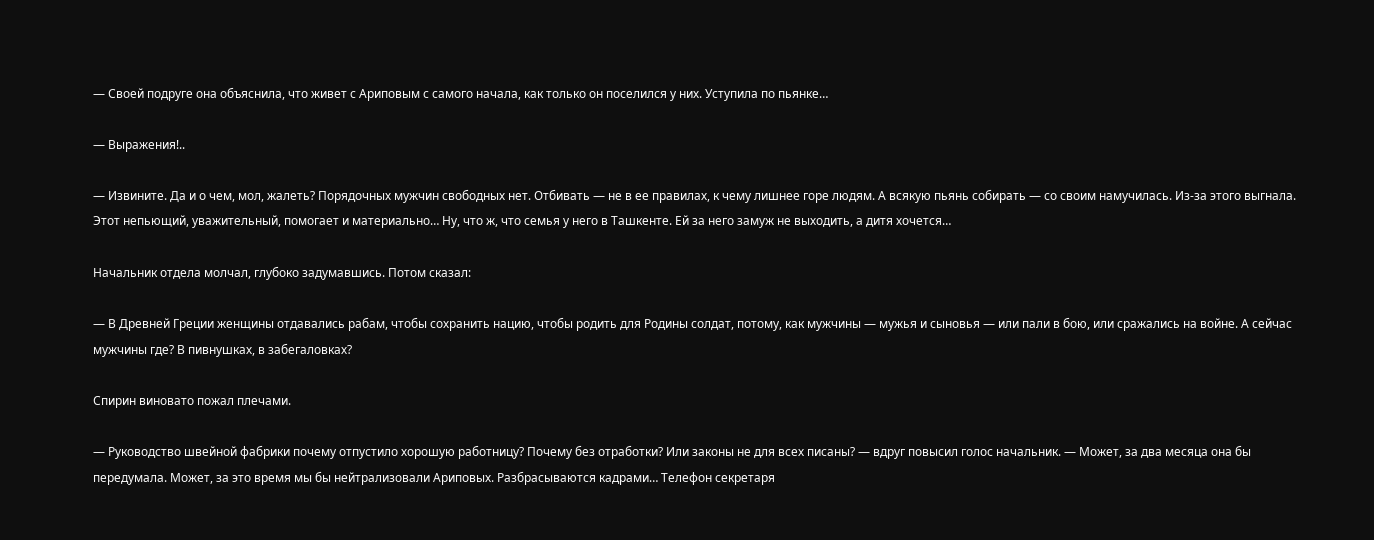— Своей подруге она объяснила, что живет с Ариповым с самого начала, как только он поселился у них. Уступила по пьянке…

— Выражения!..

— Извините. Да и о чем, мол, жалеть? Порядочных мужчин свободных нет. Отбивать — не в ее правилах, к чему лишнее горе людям. А всякую пьянь собирать — со своим намучилась. Из-за этого выгнала. Этот непьющий, уважительный, помогает и материально… Ну, что ж, что семья у него в Ташкенте. Ей за него замуж не выходить, а дитя хочется…

Начальник отдела молчал, глубоко задумавшись. Потом сказал:

— В Древней Греции женщины отдавались рабам, чтобы сохранить нацию, чтобы родить для Родины солдат, потому, как мужчины — мужья и сыновья — или пали в бою, или сражались на войне. А сейчас мужчины где? В пивнушках, в забегаловках?

Спирин виновато пожал плечами.

— Руководство швейной фабрики почему отпустило хорошую работницу? Почему без отработки? Или законы не для всех писаны? — вдруг повысил голос начальник. — Может, за два месяца она бы передумала. Может, за это время мы бы нейтрализовали Ариповых. Разбрасываются кадрами… Телефон секретаря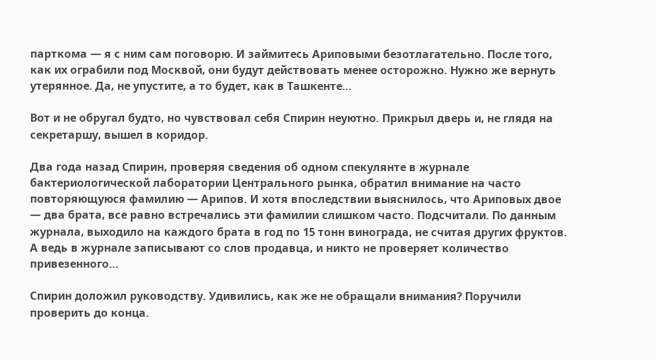парткома — я с ним сам поговорю. И займитесь Ариповыми безотлагательно. После того, как их ограбили под Москвой, они будут действовать менее осторожно. Нужно же вернуть утерянное. Да, не упустите, а то будет, как в Ташкенте…

Вот и не обругал будто, но чувствовал себя Спирин неуютно. Прикрыл дверь и, не глядя на секретаршу, вышел в коридор.

Два года назад Спирин, проверяя сведения об одном спекулянте в журнале бактериологической лаборатории Центрального рынка, обратил внимание на часто повторяющуюся фамилию — Арипов. И хотя впоследствии выяснилось, что Ариповых двое — два брата, все равно встречались эти фамилии слишком часто. Подсчитали. По данным журнала, выходило на каждого брата в год по 15 тонн винограда, не считая других фруктов. А ведь в журнале записывают со слов продавца, и никто не проверяет количество привезенного…

Спирин доложил руководству. Удивились, как же не обращали внимания? Поручили проверить до конца.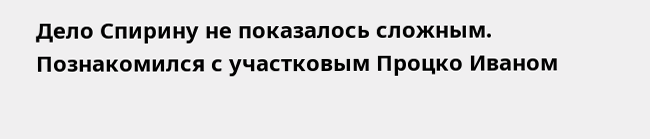Дело Спирину не показалось сложным. Познакомился с участковым Процко Иваном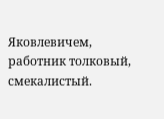Яковлевичем, работник толковый, смекалистый.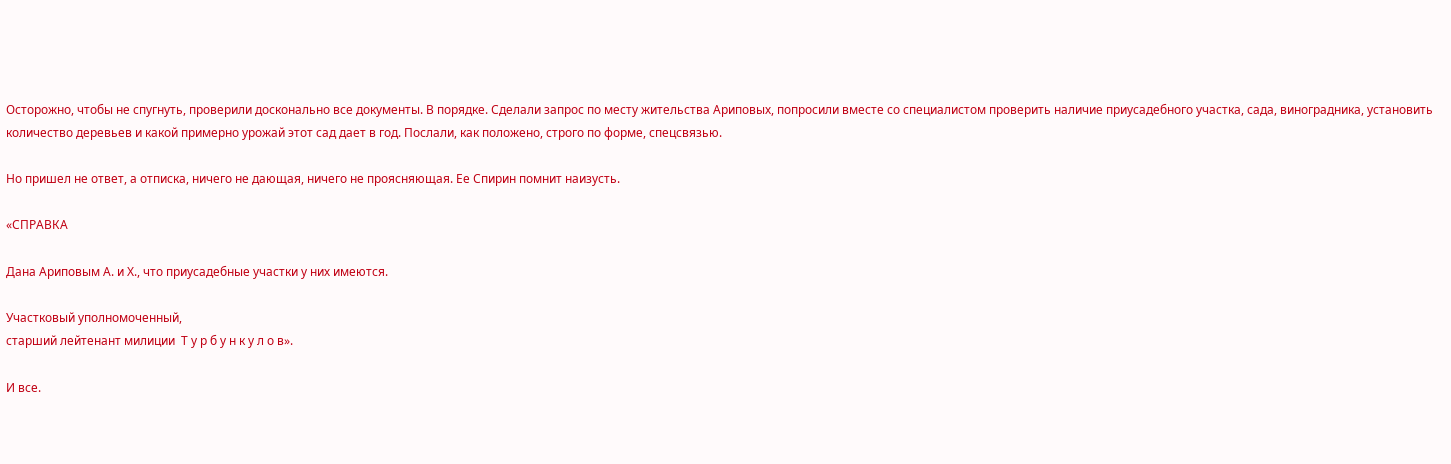Осторожно, чтобы не спугнуть, проверили досконально все документы. В порядке. Сделали запрос по месту жительства Ариповых, попросили вместе со специалистом проверить наличие приусадебного участка, сада, виноградника, установить количество деревьев и какой примерно урожай этот сад дает в год. Послали, как положено, строго по форме, спецсвязью.

Но пришел не ответ, а отписка, ничего не дающая, ничего не проясняющая. Ее Спирин помнит наизусть.

«СПРАВКА

Дана Ариповым А. и Х., что приусадебные участки у них имеются.

Участковый уполномоченный,
старший лейтенант милиции  Т у р б у н к у л о в».

И все.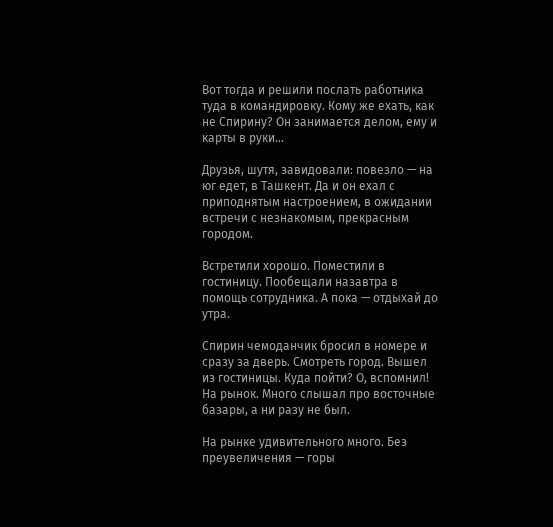Вот тогда и решили послать работника туда в командировку. Кому же ехать, как не Спирину? Он занимается делом, ему и карты в руки…

Друзья, шутя, завидовали: повезло — на юг едет, в Ташкент. Да и он ехал с приподнятым настроением, в ожидании встречи с незнакомым, прекрасным городом.

Встретили хорошо. Поместили в гостиницу. Пообещали назавтра в помощь сотрудника. А пока — отдыхай до утра.

Спирин чемоданчик бросил в номере и сразу за дверь. Смотреть город. Вышел из гостиницы. Куда пойти? О, вспомнил! На рынок. Много слышал про восточные базары, а ни разу не был.

На рынке удивительного много. Без преувеличения — горы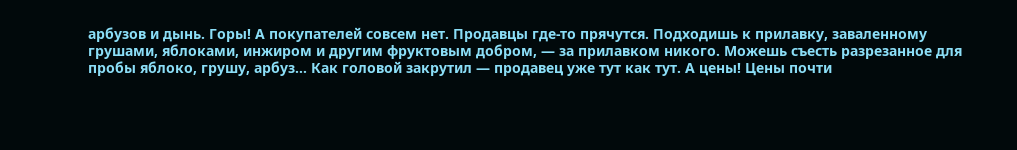арбузов и дынь. Горы! А покупателей совсем нет. Продавцы где-то прячутся. Подходишь к прилавку, заваленному грушами, яблоками, инжиром и другим фруктовым добром, — за прилавком никого. Можешь съесть разрезанное для пробы яблоко, грушу, арбуз… Как головой закрутил — продавец уже тут как тут. А цены! Цены почти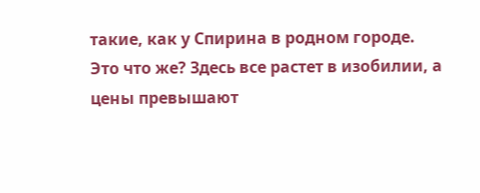такие, как у Спирина в родном городе. Это что же? Здесь все растет в изобилии, а цены превышают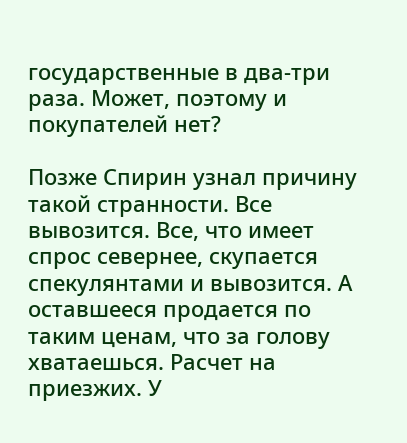государственные в два-три раза. Может, поэтому и покупателей нет?

Позже Спирин узнал причину такой странности. Все вывозится. Все, что имеет спрос севернее, скупается спекулянтами и вывозится. А оставшееся продается по таким ценам, что за голову хватаешься. Расчет на приезжих. У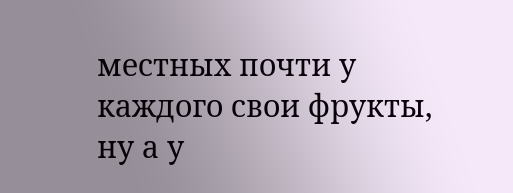местных почти у каждого свои фрукты, ну а у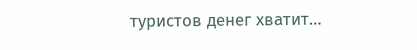туристов денег хватит…